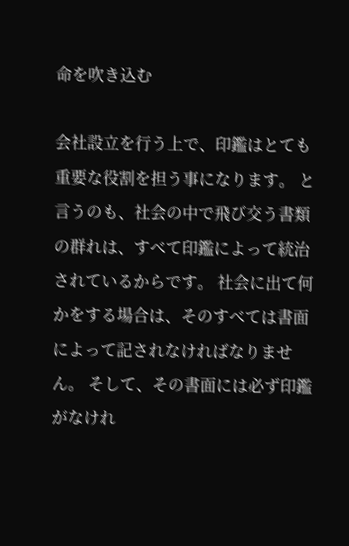命を吹き込む

会社設立を行う上で、印鑑はとても重要な役割を担う事になります。 と言うのも、社会の中で飛び交う書類の群れは、すべて印鑑によって統治されているからです。 社会に出て何かをする場合は、そのすべては書面によって記されなければなりません。 そして、その書面には必ず印鑑がなけれ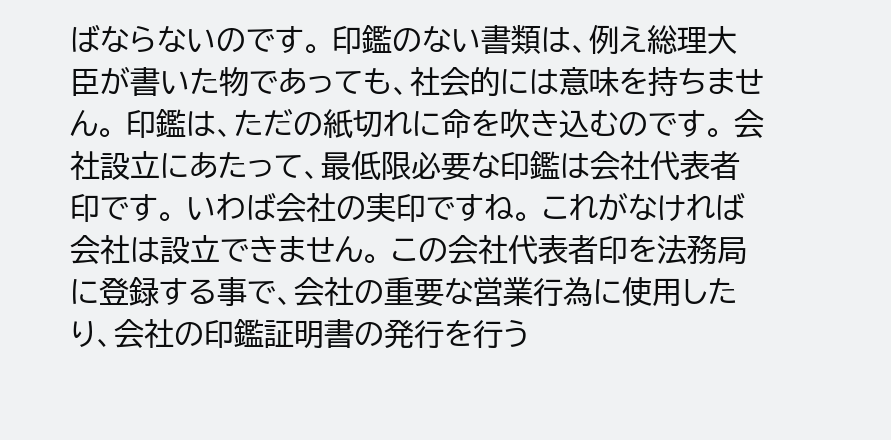ばならないのです。 印鑑のない書類は、例え総理大臣が書いた物であっても、社会的には意味を持ちません。 印鑑は、ただの紙切れに命を吹き込むのです。 会社設立にあたって、最低限必要な印鑑は会社代表者印です。 いわば会社の実印ですね。 これがなければ会社は設立できません。 この会社代表者印を法務局に登録する事で、会社の重要な営業行為に使用したり、会社の印鑑証明書の発行を行う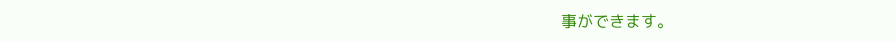事ができます。